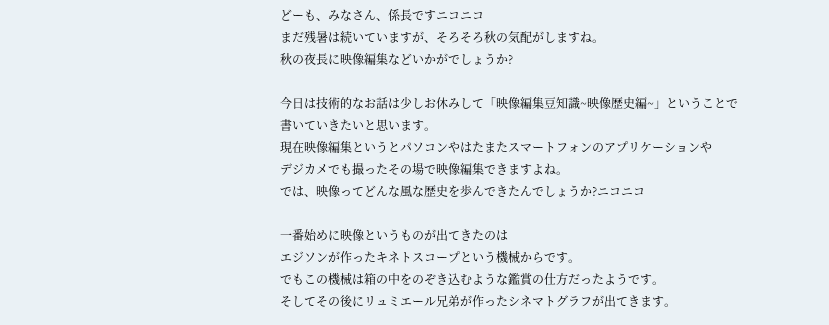どーも、みなさん、係長ですニコニコ
まだ残暑は続いていますが、そろそろ秋の気配がしますね。
秋の夜長に映像編集などいかがでしょうか?

今日は技術的なお話は少しお休みして「映像編集豆知識~映像歴史編~」ということで
書いていきたいと思います。
現在映像編集というとパソコンやはたまたスマートフォンのアプリケーションや
デジカメでも撮ったその場で映像編集できますよね。
では、映像ってどんな風な歴史を歩んできたんでしょうか?ニコニコ

一番始めに映像というものが出てきたのは
エジソンが作ったキネトスコープという機械からです。
でもこの機械は箱の中をのぞき込むような鑑賞の仕方だったようです。
そしてその後にリュミエール兄弟が作ったシネマトグラフが出てきます。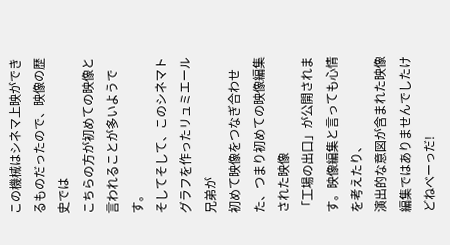この機械はシネマ上映ができるものだったので、映像の歴史では
こちらの方が初めての映像と言われることが多いようです。
そしてそして、このシネマトグラフを作ったリュミエール兄弟が
初めて映像をつなぎ合わせた、つまり初めての映像編集された映像
「工場の出口」が公開されます。映像編集と言っても心情を考えたり、
演出的な意図が含まれた映像編集ではありませんでしたけどねべーっだ!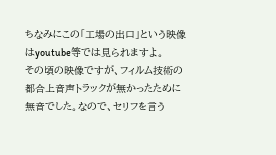ちなみにこの「工場の出口」という映像はyoutube等では見られますよ。
その頃の映像ですが、フィルム技術の都合上音声トラックが無かったために
無音でした。なので、セリフを言う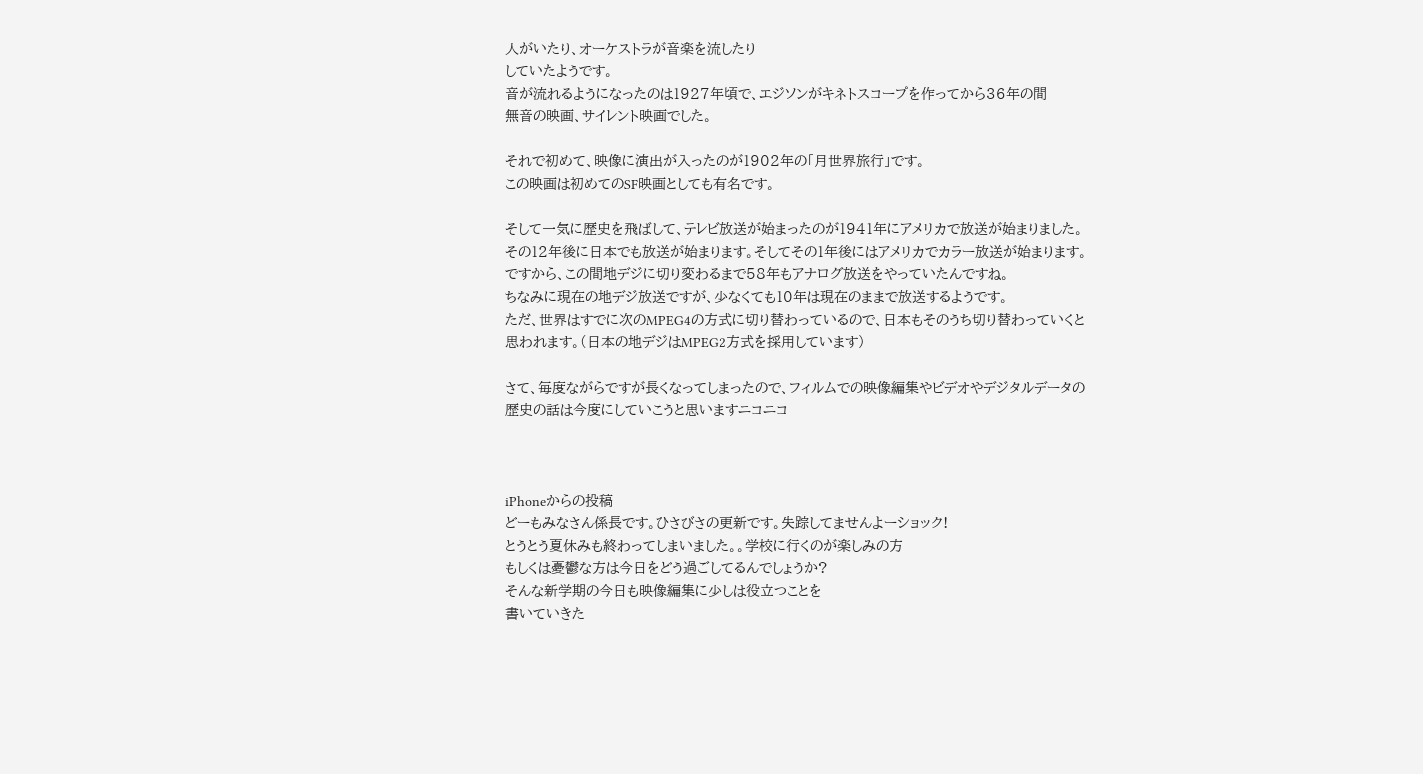人がいたり、オーケストラが音楽を流したり
していたようです。
音が流れるようになったのは1927年頃で、エジソンがキネトスコープを作ってから36年の間
無音の映画、サイレント映画でした。

それで初めて、映像に演出が入ったのが1902年の「月世界旅行」です。
この映画は初めてのSF映画としても有名です。

そして一気に歴史を飛ばして、テレビ放送が始まったのが1941年にアメリカで放送が始まりました。
その12年後に日本でも放送が始まります。そしてその1年後にはアメリカでカラー放送が始まります。
ですから、この間地デジに切り変わるまで58年もアナログ放送をやっていたんですね。
ちなみに現在の地デジ放送ですが、少なくても10年は現在のままで放送するようです。
ただ、世界はすでに次のMPEG4の方式に切り替わっているので、日本もそのうち切り替わっていくと
思われます。(日本の地デジはMPEG2方式を採用しています)

さて、毎度ながらですが長くなってしまったので、フィルムでの映像編集やビデオやデジタルデータの
歴史の話は今度にしていこうと思いますニコニコ



iPhoneからの投稿
どーもみなさん係長です。ひさびさの更新です。失踪してませんよーショック!
とうとう夏休みも終わってしまいました。。学校に行くのが楽しみの方
もしくは憂鬱な方は今日をどう過ごしてるんでしょうか?
そんな新学期の今日も映像編集に少しは役立つことを
書いていきた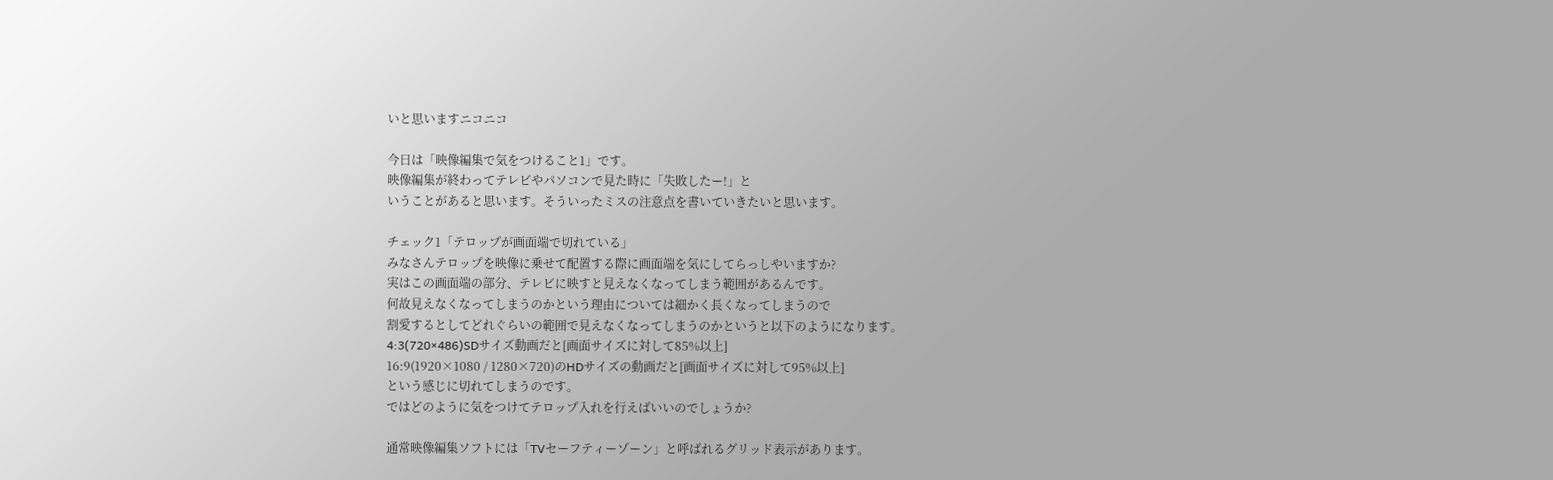いと思いますニコニコ

今日は「映像編集で気をつけること1」です。
映像編集が終わってテレビやパソコンで見た時に「失敗したー!」と
いうことがあると思います。そういったミスの注意点を書いていきたいと思います。

チェック1「テロップが画面端で切れている」
みなさんテロップを映像に乗せて配置する際に画面端を気にしてらっしやいますか?
実はこの画面端の部分、テレビに映すと見えなくなってしまう範囲があるんです。
何故見えなくなってしまうのかという理由については細かく長くなってしまうので
割愛するとしてどれぐらいの範囲で見えなくなってしまうのかというと以下のようになります。
4:3(720×486)SDサイズ動画だと[画面サイズに対して85%以上]
16:9(1920×1080 / 1280×720)のHDサイズの動画だと[画面サイズに対して95%以上]
という感じに切れてしまうのです。
ではどのように気をつけてテロップ入れを行えばいいのでしょうか?

通常映像編集ソフトには「TVセーフティーゾーン」と呼ばれるグリッド表示があります。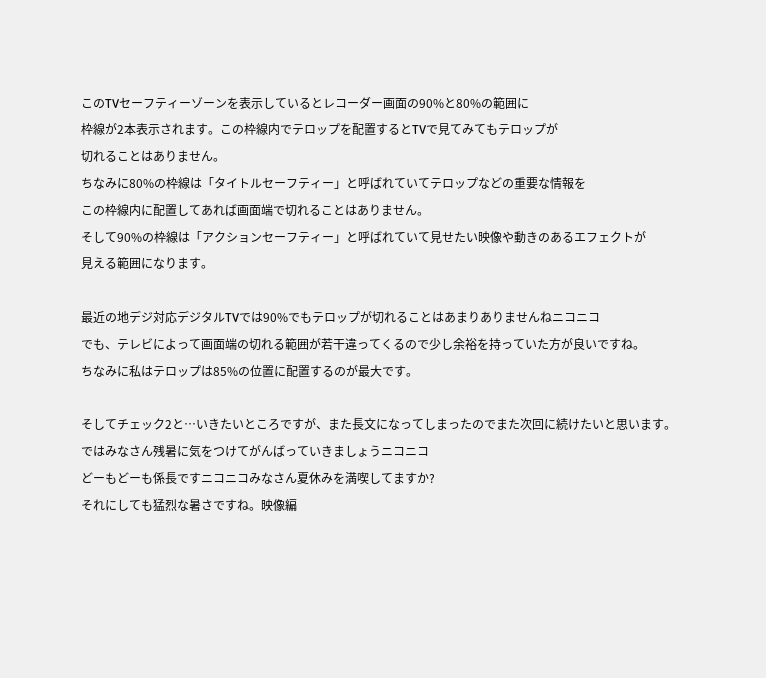このTVセーフティーゾーンを表示しているとレコーダー画面の90%と80%の範囲に
枠線が2本表示されます。この枠線内でテロップを配置するとTVで見てみてもテロップが
切れることはありません。
ちなみに80%の枠線は「タイトルセーフティー」と呼ばれていてテロップなどの重要な情報を
この枠線内に配置してあれば画面端で切れることはありません。
そして90%の枠線は「アクションセーフティー」と呼ばれていて見せたい映像や動きのあるエフェクトが
見える範囲になります。

最近の地デジ対応デジタルTVでは90%でもテロップが切れることはあまりありませんねニコニコ
でも、テレビによって画面端の切れる範囲が若干違ってくるので少し余裕を持っていた方が良いですね。
ちなみに私はテロップは85%の位置に配置するのが最大です。

そしてチェック2と…いきたいところですが、また長文になってしまったのでまた次回に続けたいと思います。
ではみなさん残暑に気をつけてがんばっていきましょうニコニコ
どーもどーも係長ですニコニコみなさん夏休みを満喫してますか?
それにしても猛烈な暑さですね。映像編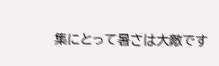集にとって暑さは大敵です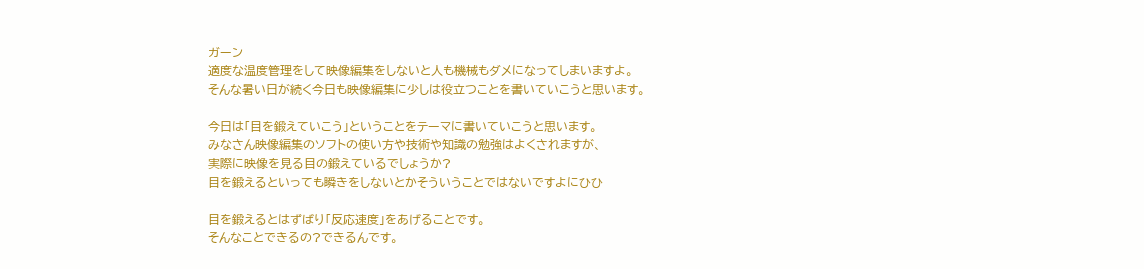ガーン
適度な温度管理をして映像編集をしないと人も機械もダメになってしまいますよ。
そんな暑い日が続く今日も映像編集に少しは役立つことを書いていこうと思います。

今日は「目を鍛えていこう」ということをテーマに書いていこうと思います。
みなさん映像編集のソフトの使い方や技術や知識の勉強はよくされますが、
実際に映像を見る目の鍛えているでしょうか?
目を鍛えるといっても瞬きをしないとかそういうことではないですよにひひ

目を鍛えるとはずばり「反応速度」をあげることです。
そんなことできるの?できるんです。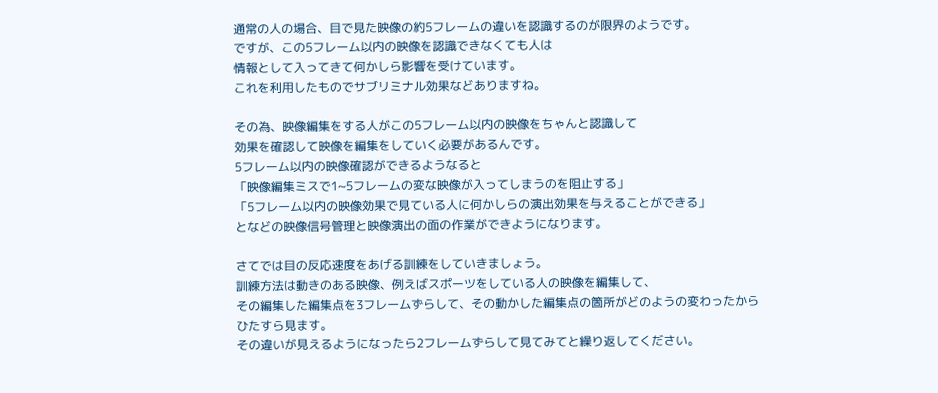通常の人の場合、目で見た映像の約5フレームの違いを認識するのが限界のようです。
ですが、この5フレーム以内の映像を認識できなくても人は
情報として入ってきて何かしら影響を受けています。
これを利用したものでサブリミナル効果などありますね。

その為、映像編集をする人がこの5フレーム以内の映像をちゃんと認識して
効果を確認して映像を編集をしていく必要があるんです。
5フレーム以内の映像確認ができるようなると
「映像編集ミスで1~5フレームの変な映像が入ってしまうのを阻止する」
「5フレーム以内の映像効果で見ている人に何かしらの演出効果を与えることができる」
となどの映像信号管理と映像演出の面の作業ができようになります。

さてでは目の反応速度をあげる訓練をしていきましょう。
訓練方法は動きのある映像、例えばスポーツをしている人の映像を編集して、
その編集した編集点を3フレームずらして、その動かした編集点の箇所がどのようの変わったから
ひたすら見ます。
その違いが見えるようになったら2フレームずらして見てみてと繰り返してください。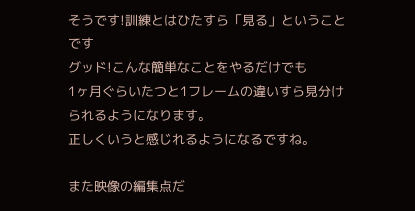そうです!訓練とはひたすら「見る」ということです
グッド!こんな簡単なことをやるだけでも
1ヶ月ぐらいたつと1フレームの違いすら見分けられるようになります。
正しくいうと感じれるようになるですね。

また映像の編集点だ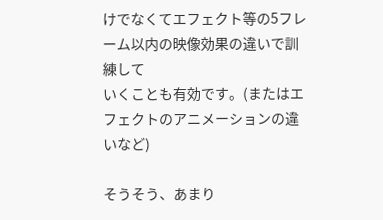けでなくてエフェクト等の5フレーム以内の映像効果の違いで訓練して
いくことも有効です。(またはエフェクトのアニメーションの違いなど)

そうそう、あまり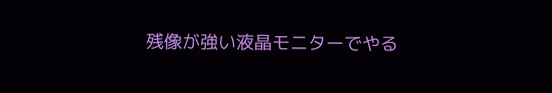残像が強い液晶モニターでやる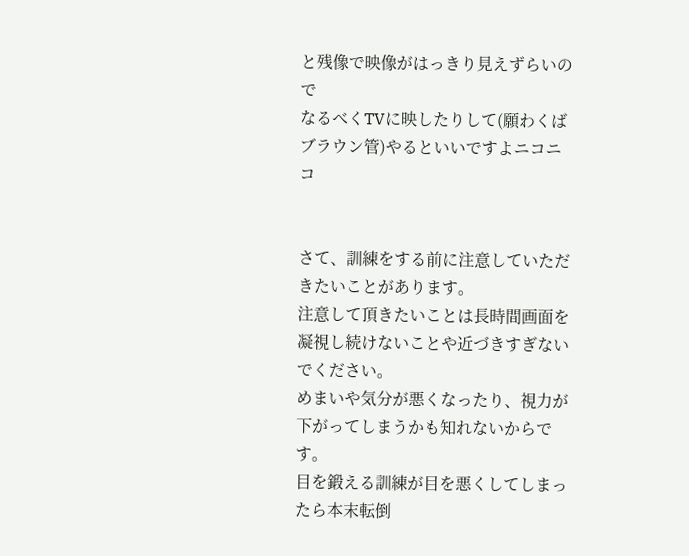と残像で映像がはっきり見えずらいので
なるべくTVに映したりして(願わくばブラウン管)やるといいですよニコニコ


さて、訓練をする前に注意していただきたいことがあります。
注意して頂きたいことは長時間画面を凝視し続けないことや近づきすぎないでください。
めまいや気分が悪くなったり、視力が下がってしまうかも知れないからです。
目を鍛える訓練が目を悪くしてしまったら本末転倒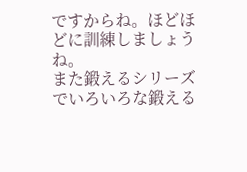ですからね。ほどほどに訓練しましょうね。
また鍛えるシリーズでいろいろな鍛える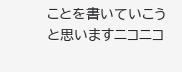ことを書いていこうと思いますニコニコ